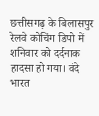छत्तीसगढ़ के बिलासपुर रेलवे कोचिंग डिपो में शनिवार को दर्दनाक हादसा हो गया। वंदे भारत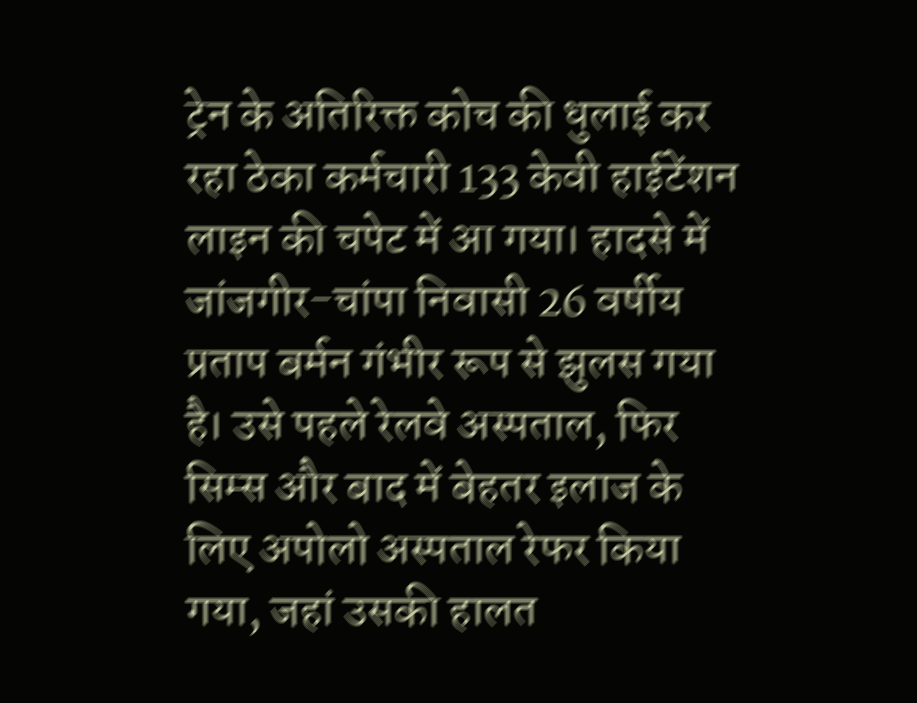ट्रेन के अतिरिक्त कोच की धुलाई कर रहा ठेका कर्मचारी 133 केवी हाईटेंशन लाइन की चपेट में आ गया। हादसे में जांजगीर-चांपा निवासी 26 वर्षीय प्रताप बर्मन गंभीर रूप से झुलस गया है। उसे पहले रेलवे अस्पताल, फिर सिम्स और बाद में बेहतर इलाज के लिए अपोलो अस्पताल रेफर किया गया, जहां उसकी हालत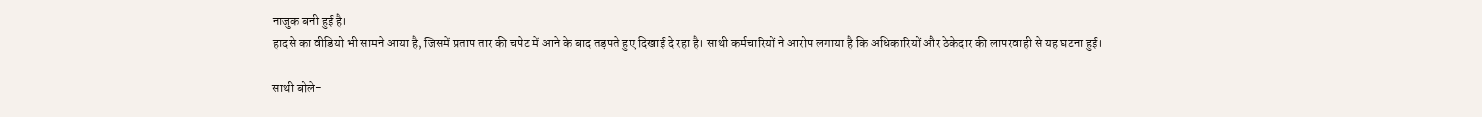नाजुक बनी हुई है।
हादसे का वीडियो भी सामने आया है, जिसमें प्रताप तार की चपेट में आने के बाद तड़पते हुए दिखाई दे रहा है। साथी कर्मचारियों ने आरोप लगाया है कि अधिकारियों और ठेकेदार की लापरवाही से यह घटना हुई।

साथी बोले-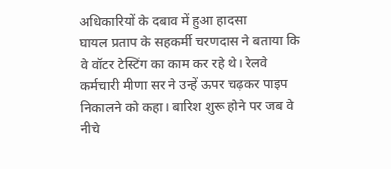अधिकारियों के दबाव में हुआ हादसा
घायल प्रताप के सहकर्मी चरणदास ने बताया कि वे वॉटर टेस्टिंग का काम कर रहे थे। रेलवे कर्मचारी मीणा सर ने उन्हें ऊपर चढ़कर पाइप निकालने को कहा। बारिश शुरू होने पर जब वे नीचे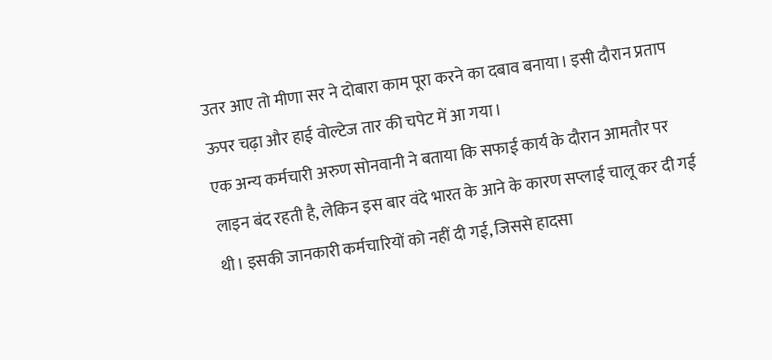उतर आए तो मीणा सर ने दोबारा काम पूरा करने का दबाव बनाया। इसी दौरान प्रताप ऊपर चढ़ा और हाई वोल्टेज तार की चपेट में आ गया।
एक अन्य कर्मचारी अरुण सोनवानी ने बताया कि सफाई कार्य के दौरान आमतौर पर लाइन बंद रहती है, लेकिन इस बार वंदे भारत के आने के कारण सप्लाई चालू कर दी गई थी। इसकी जानकारी कर्मचारियों को नहीं दी गई, जिससे हादसा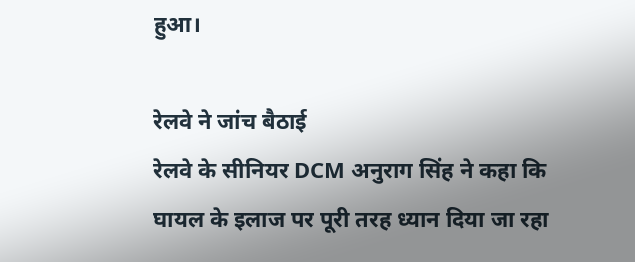हुआ।

रेलवे ने जांच बैठाई
रेलवे के सीनियर DCM अनुराग सिंह ने कहा कि घायल के इलाज पर पूरी तरह ध्यान दिया जा रहा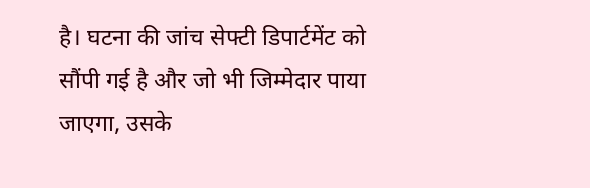है। घटना की जांच सेफ्टी डिपार्टमेंट को सौंपी गई है और जो भी जिम्मेदार पाया जाएगा, उसके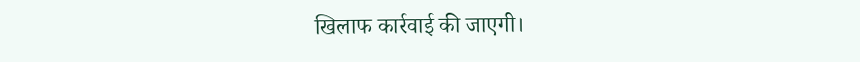खिलाफ कार्रवाई की जाएगी।